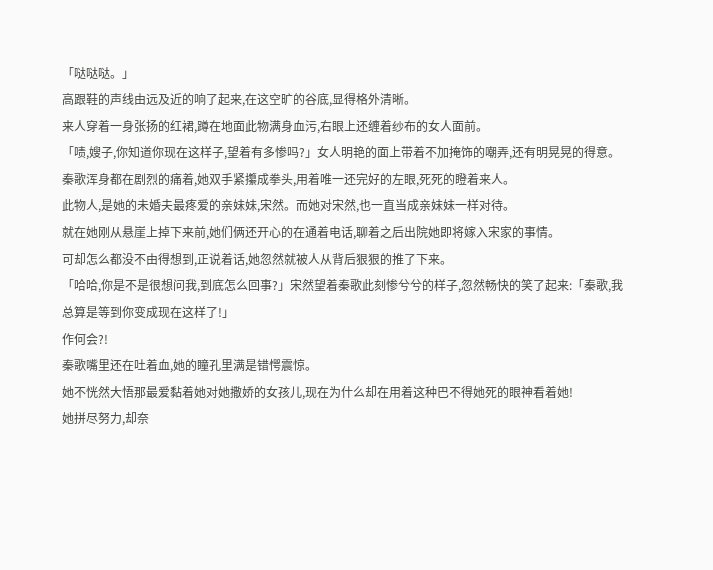「哒哒哒。」
高跟鞋的声线由远及近的响了起来,在这空旷的谷底,显得格外清晰。
来人穿着一身张扬的红裙,蹲在地面此物满身血污,右眼上还缠着纱布的女人面前。
「啧,嫂子,你知道你现在这样子,望着有多惨吗?」女人明艳的面上带着不加掩饰的嘲弄,还有明晃晃的得意。
秦歌浑身都在剧烈的痛着,她双手紧攥成拳头,用着唯一还完好的左眼,死死的瞪着来人。
此物人,是她的未婚夫最疼爱的亲妹妹,宋然。而她对宋然,也一直当成亲妹妹一样对待。
就在她刚从悬崖上掉下来前,她们俩还开心的在通着电话,聊着之后出院她即将嫁入宋家的事情。
可却怎么都没不由得想到,正说着话,她忽然就被人从背后狠狠的推了下来。
「哈哈,你是不是很想问我,到底怎么回事?」宋然望着秦歌此刻惨兮兮的样子,忽然畅快的笑了起来:「秦歌,我总算是等到你变成现在这样了!」
作何会?!
秦歌嘴里还在吐着血,她的瞳孔里满是错愕震惊。
她不恍然大悟那最爱黏着她对她撒娇的女孩儿,现在为什么却在用着这种巴不得她死的眼神看着她!
她拼尽努力,却奈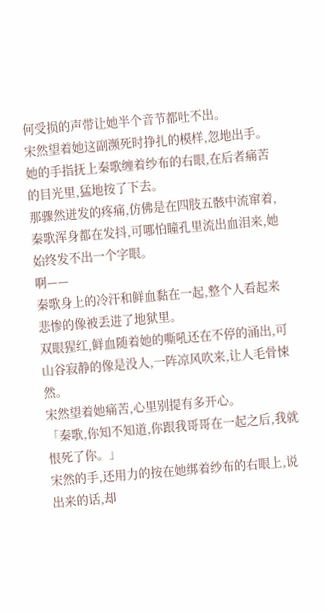何受损的声带让她半个音节都吐不出。
宋然望着她这副濒死时挣扎的模样,忽地出手。
她的手指抚上秦歌缠着纱布的右眼,在后者痛苦的目光里,猛地按了下去。
那骤然迸发的疼痛,仿佛是在四肢五骸中流窜着,秦歌浑身都在发抖,可哪怕瞳孔里流出血泪来,她始终发不出一个字眼。
啊——
秦歌身上的冷汗和鲜血黏在一起,整个人看起来悲惨的像被丢进了地狱里。
双眼猩红,鲜血随着她的嘶吼还在不停的涌出,可山谷寂静的像是没人,一阵凉风吹来,让人毛骨悚然。
宋然望着她痛苦,心里别提有多开心。
「秦歌,你知不知道,你跟我哥哥在一起之后,我就恨死了你。」
宋然的手,还用力的按在她绑着纱布的右眼上,说出来的话,却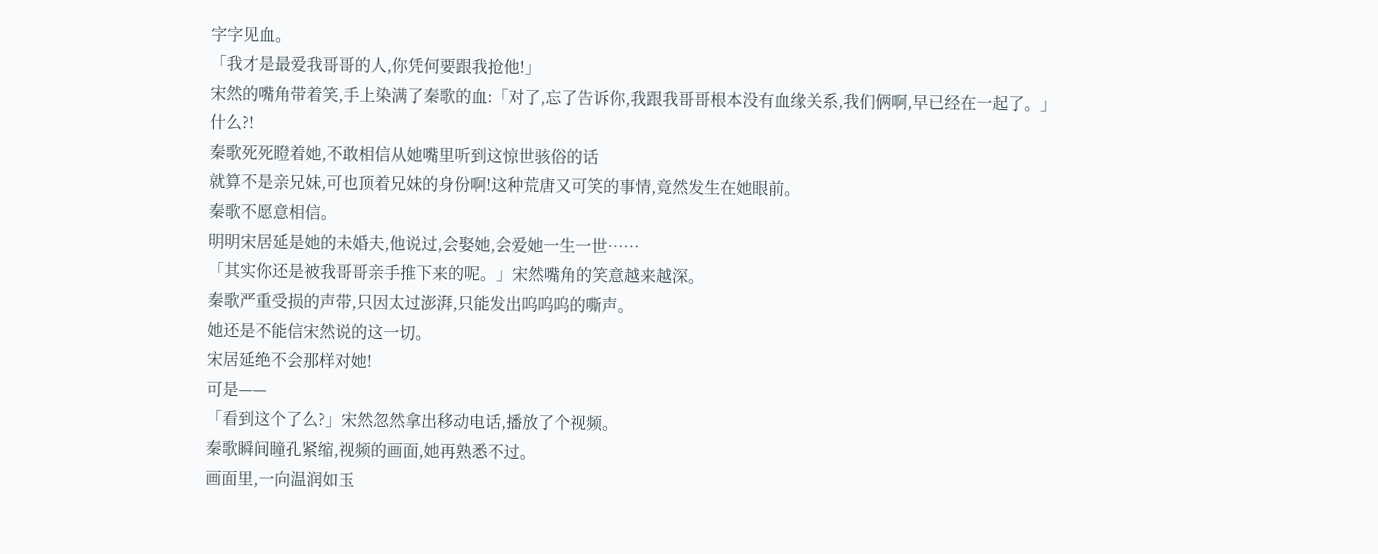字字见血。
「我才是最爱我哥哥的人,你凭何要跟我抢他!」
宋然的嘴角带着笑,手上染满了秦歌的血:「对了,忘了告诉你,我跟我哥哥根本没有血缘关系,我们俩啊,早已经在一起了。」
什么?!
秦歌死死瞪着她,不敢相信从她嘴里听到这惊世骇俗的话
就算不是亲兄妹,可也顶着兄妹的身份啊!这种荒唐又可笑的事情,竟然发生在她眼前。
秦歌不愿意相信。
明明宋居延是她的未婚夫,他说过,会娶她,会爱她一生一世……
「其实你还是被我哥哥亲手推下来的呢。」宋然嘴角的笑意越来越深。
秦歌严重受损的声带,只因太过澎湃,只能发出呜呜呜的嘶声。
她还是不能信宋然说的这一切。
宋居延绝不会那样对她!
可是——
「看到这个了么?」宋然忽然拿出移动电话,播放了个视频。
秦歌瞬间瞳孔紧缩,视频的画面,她再熟悉不过。
画面里,一向温润如玉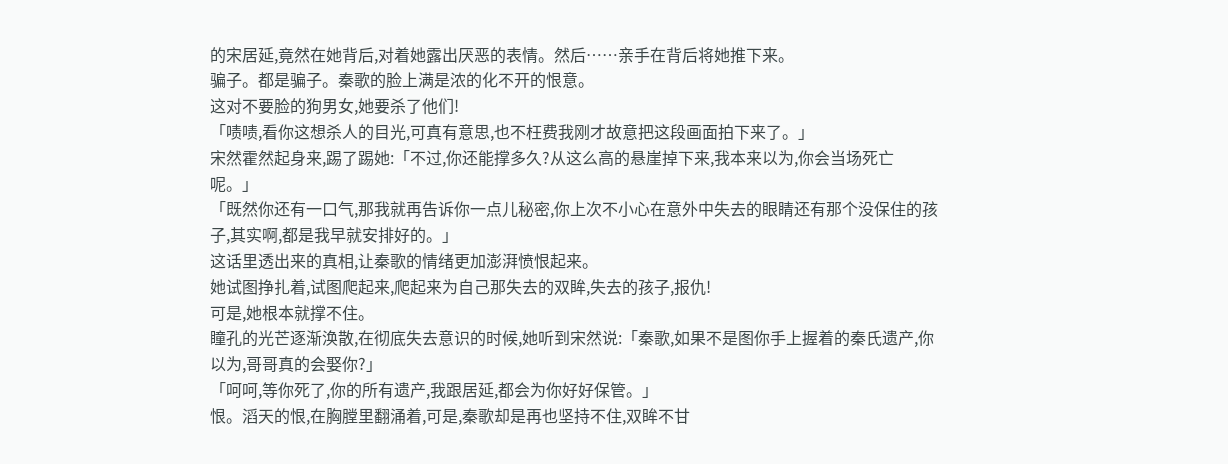的宋居延,竟然在她背后,对着她露出厌恶的表情。然后……亲手在背后将她推下来。
骗子。都是骗子。秦歌的脸上满是浓的化不开的恨意。
这对不要脸的狗男女,她要杀了他们!
「啧啧,看你这想杀人的目光,可真有意思,也不枉费我刚才故意把这段画面拍下来了。」
宋然霍然起身来,踢了踢她:「不过,你还能撑多久?从这么高的悬崖掉下来,我本来以为,你会当场死亡呢。」
「既然你还有一口气,那我就再告诉你一点儿秘密,你上次不小心在意外中失去的眼睛还有那个没保住的孩子,其实啊,都是我早就安排好的。」
这话里透出来的真相,让秦歌的情绪更加澎湃愤恨起来。
她试图挣扎着,试图爬起来,爬起来为自己那失去的双眸,失去的孩子,报仇!
可是,她根本就撑不住。
瞳孔的光芒逐渐涣散,在彻底失去意识的时候,她听到宋然说:「秦歌,如果不是图你手上握着的秦氏遗产,你以为,哥哥真的会娶你?」
「呵呵,等你死了,你的所有遗产,我跟居延,都会为你好好保管。」
恨。滔天的恨,在胸膛里翻涌着,可是,秦歌却是再也坚持不住,双眸不甘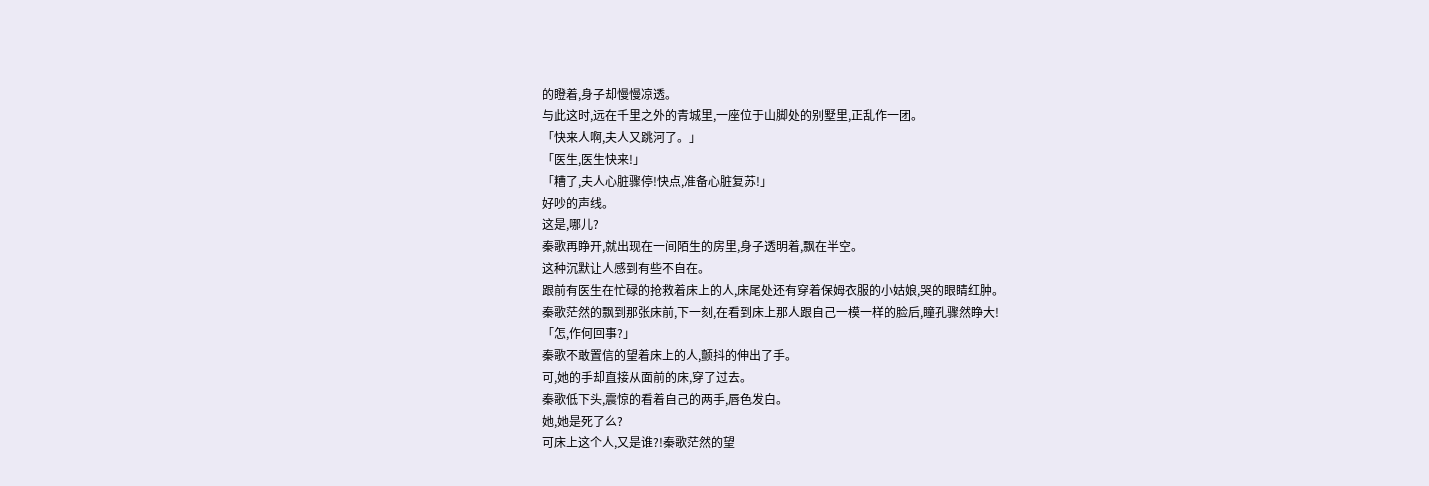的瞪着,身子却慢慢凉透。
与此这时,远在千里之外的青城里,一座位于山脚处的别墅里,正乱作一团。
「快来人啊,夫人又跳河了。」
「医生,医生快来!」
「糟了,夫人心脏骤停!快点,准备心脏复苏!」
好吵的声线。
这是,哪儿?
秦歌再睁开,就出现在一间陌生的房里,身子透明着,飘在半空。
这种沉默让人感到有些不自在。
跟前有医生在忙碌的抢救着床上的人,床尾处还有穿着保姆衣服的小姑娘,哭的眼睛红肿。
秦歌茫然的飘到那张床前,下一刻,在看到床上那人跟自己一模一样的脸后,瞳孔骤然睁大!
「怎,作何回事?」
秦歌不敢置信的望着床上的人,颤抖的伸出了手。
可,她的手却直接从面前的床,穿了过去。
秦歌低下头,震惊的看着自己的两手,唇色发白。
她,她是死了么?
可床上这个人,又是谁?!秦歌茫然的望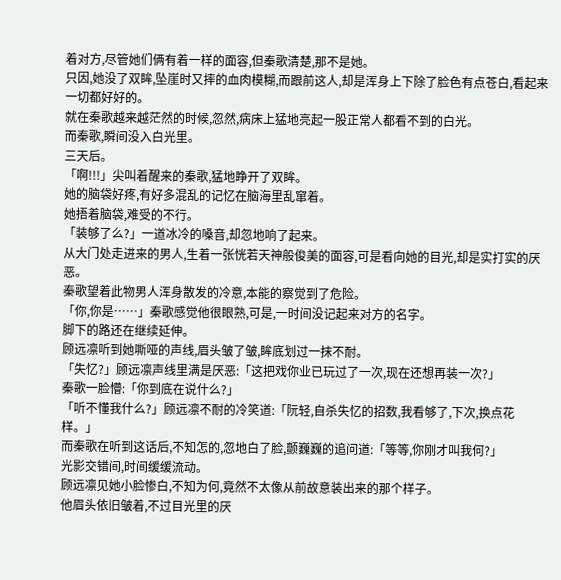着对方,尽管她们俩有着一样的面容,但秦歌清楚,那不是她。
只因,她没了双眸,坠崖时又摔的血肉模糊,而跟前这人,却是浑身上下除了脸色有点苍白,看起来一切都好好的。
就在秦歌越来越茫然的时候,忽然,病床上猛地亮起一股正常人都看不到的白光。
而秦歌,瞬间没入白光里。
三天后。
「啊!!!」尖叫着醒来的秦歌,猛地睁开了双眸。
她的脑袋好疼,有好多混乱的记忆在脑海里乱窜着。
她捂着脑袋,难受的不行。
「装够了么?」一道冰冷的嗓音,却忽地响了起来。
从大门处走进来的男人,生着一张恍若天神般俊美的面容,可是看向她的目光,却是实打实的厌恶。
秦歌望着此物男人浑身散发的冷意,本能的察觉到了危险。
「你,你是……」秦歌感觉他很眼熟,可是,一时间没记起来对方的名字。
脚下的路还在继续延伸。
顾远凛听到她嘶哑的声线,眉头皱了皱,眸底划过一抹不耐。
「失忆?」顾远凛声线里满是厌恶:「这把戏你业已玩过了一次,现在还想再装一次?」
秦歌一脸懵:「你到底在说什么?」
「听不懂我什么?」顾远凛不耐的冷笑道:「阮轻,自杀失忆的招数,我看够了,下次,换点花样。」
而秦歌在听到这话后,不知怎的,忽地白了脸,颤巍巍的追问道:「等等,你刚才叫我何?」
光影交错间,时间缓缓流动。
顾远凛见她小脸惨白,不知为何,竟然不太像从前故意装出来的那个样子。
他眉头依旧皱着,不过目光里的厌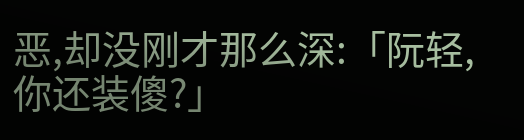恶,却没刚才那么深:「阮轻,你还装傻?」